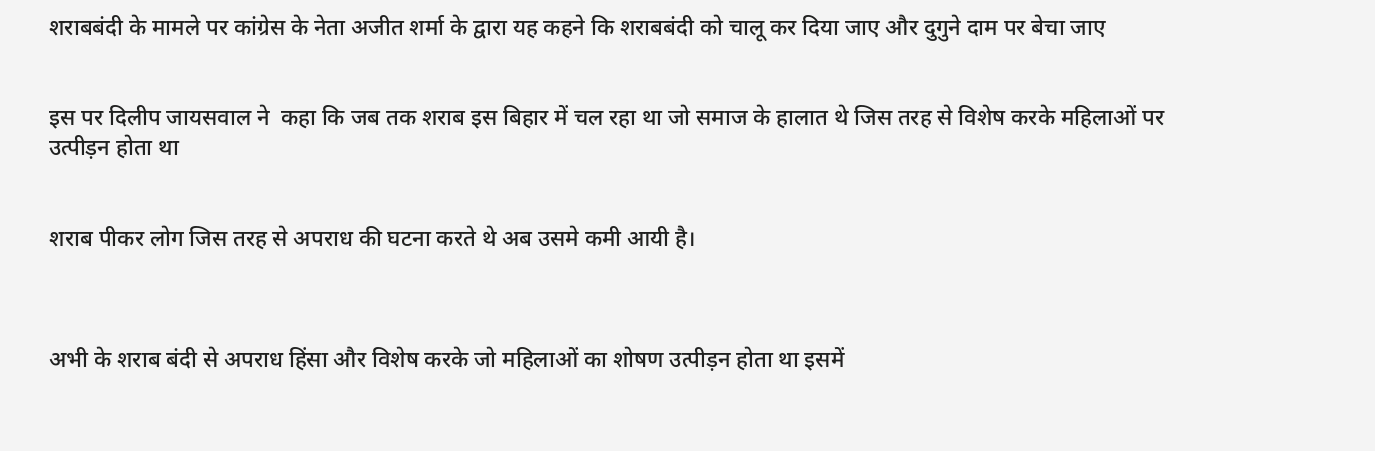शराबबंदी के मामले पर कांग्रेस के नेता अजीत शर्मा के द्वारा यह कहने कि शराबबंदी को चालू कर दिया जाए और दुगुने दाम पर बेचा जाए


इस पर दिलीप जायसवाल ने  कहा कि जब तक शराब इस बिहार में चल रहा था जो समाज के हालात थे जिस तरह से विशेष करके महिलाओं पर उत्पीड़न होता था


शराब पीकर लोग जिस तरह से अपराध की घटना करते थे अब उसमे कमी आयी है।



अभी के शराब बंदी से अपराध हिंसा और विशेष करके जो महिलाओं का शोषण उत्पीड़न होता था इसमें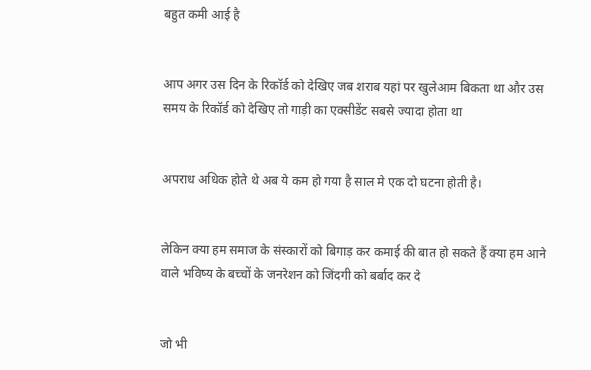बहुत कमी आई है


आप अगर उस दिन के रिकॉर्ड को देखिए जब शराब यहां पर खुलेआम बिकता था और उस समय के रिकॉर्ड को देखिए तो गाड़ी का एक्सीडेंट सबसे ज्यादा होता था


अपराध अधिक होते थे अब ये कम हो गया है साल मे एक दो घटना होती है।


लेकिन क्या हम समाज के संस्कारों को बिगाड़ कर कमाई की बात हो सकते हैं क्या हम आने वाले भविष्य के बच्चों के जनरेशन को जिंदगी को बर्बाद कर दे


जो भी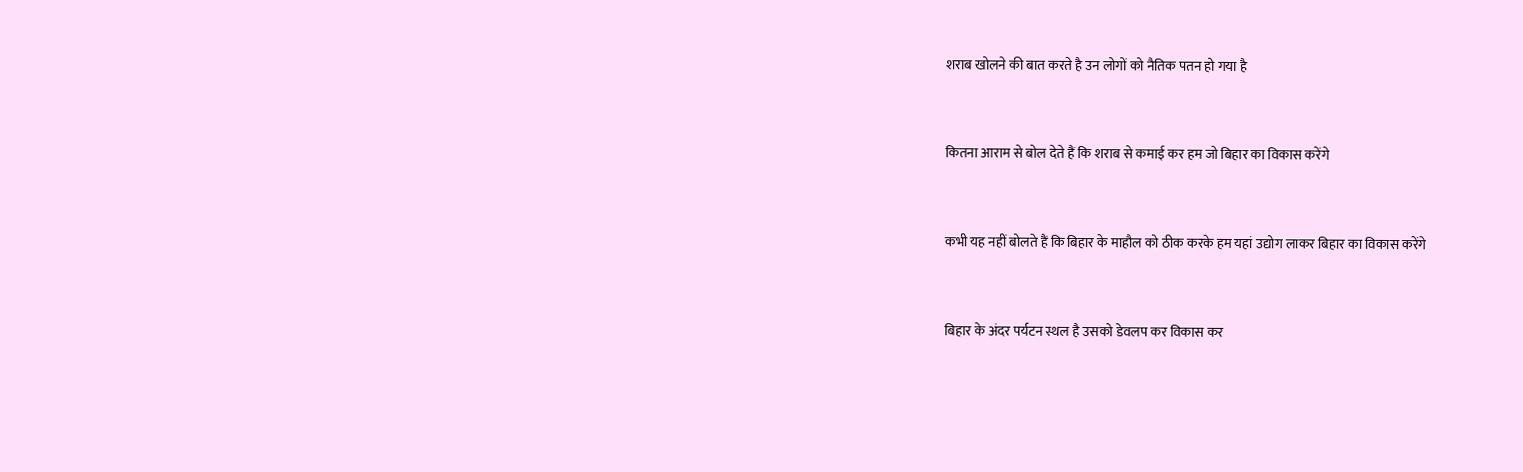शराब खोलने की बात करते है उन लोगों को नैतिक पतन हो गया है


कितना आराम से बोल देते हैं कि शराब से कमाई कर हम जो बिहार का विकास करेंगे


कभी यह नहीं बोलते हैं कि बिहार के माहौल को ठीक करके हम यहां उद्योग लाकर बिहार का विकास करेंगे


बिहार के अंदर पर्यटन स्थल है उसको डेवलप कर विकास कर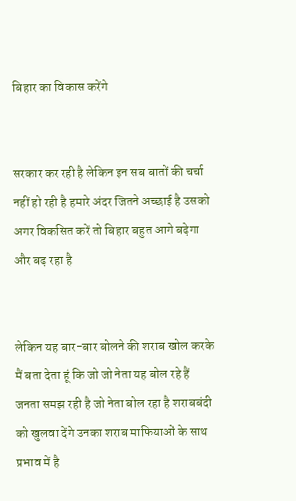बिहार का विकास करेंगे


सरकार कर रही है लेकिन इन सब बातों की चर्चा नहीं हो रही है हमारे अंदर जितने अच्छाई है उसको अगर विकसित करें तो बिहार बहुत आगे बढ़ेगा और बढ़ रहा है


लेकिन यह बार-बार बोलने की शराब खोल करके मैं बता देता हूं कि जो जो नेता यह बोल रहे हैं जनता समझ रही है जो नेता बोल रहा है शराबबंदी को खुलवा देंगे उनका शराब माफियाओं के साथ प्रभाव में है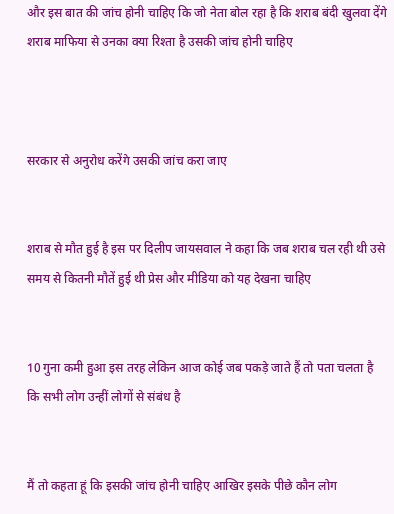और इस बात की जांच होनी चाहिए कि जो नेता बोल रहा है कि शराब बंदी खुलवा देंगे शराब माफिया से उनका क्या रिश्ता है उसकी जांच होनी चाहिए



सरकार से अनुरोध करेंगे उसकी जांच करा जाए


शराब से मौत हुई है इस पर दिलीप जायसवाल ने कहा कि जब शराब चल रही थी उसे समय से कितनी मौतें हुई थी प्रेस और मीडिया को यह देखना चाहिए


10 गुना कमी हुआ इस तरह लेकिन आज कोई जब पकड़े जाते हैं तो पता चलता है कि सभी लोग उन्हीं लोगों से संबंध है


मैं तो कहता हूं कि इसकी जांच होनी चाहिए आखिर इसके पीछे कौन लोग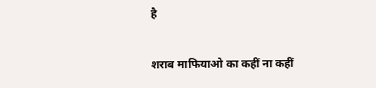है


शराब माफियाओ का कहीं ना कहीं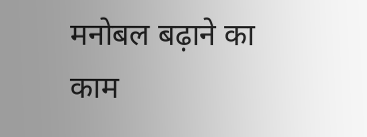मनोबल बढ़ाने का काम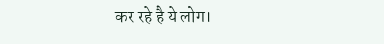कर रहे है ये लोग।